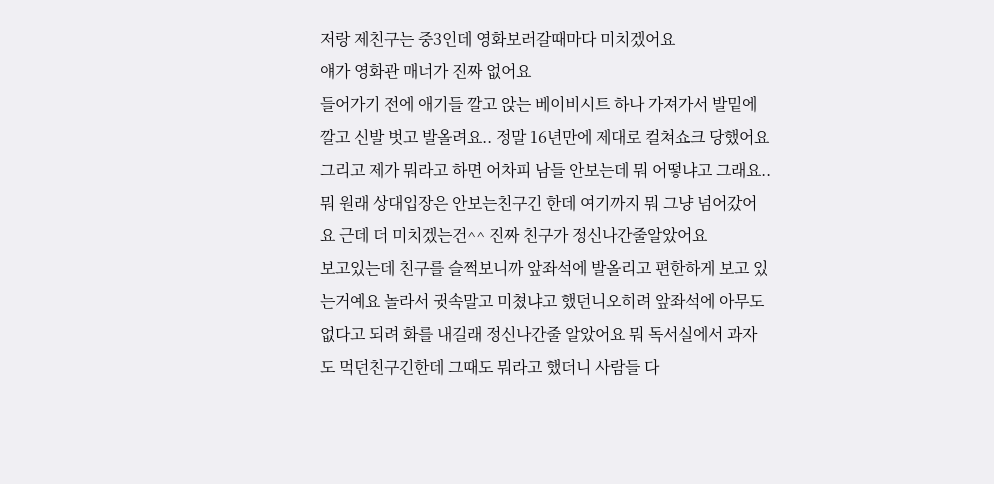저랑 제친구는 중3인데 영화보러갈때마다 미치겠어요
얘가 영화관 매너가 진짜 없어요
들어가기 전에 애기들 깔고 앉는 베이비시트 하나 가져가서 발밑에 깔고 신발 벗고 발올려요.. 정말 16년만에 제대로 컬쳐쇼크 당했어요 그리고 제가 뭐라고 하면 어차피 남들 안보는데 뭐 어떻냐고 그래요.. 뭐 원래 상대입장은 안보는친구긴 한데 여기까지 뭐 그냥 넘어갔어요 근데 더 미치겠는건^^ 진짜 친구가 정신나간줄알았어요
보고있는데 친구를 슬쩍보니까 앞좌석에 발올리고 편한하게 보고 있는거예요 놀라서 귓속말고 미쳤냐고 했던니오히려 앞좌석에 아무도 없다고 되려 화를 내길래 정신나간줄 알았어요 뭐 독서실에서 과자도 먹던친구긴한데 그때도 뭐라고 했더니 사람들 다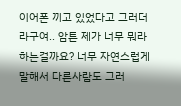이어폰 끼고 있었다고 그러더라구여.. 암튼 제가 너무 뭐라하는걸까요? 너무 자연스럽게말해서 다른사람도 그러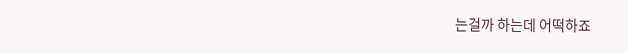는걸까 하는데 어떡하죠